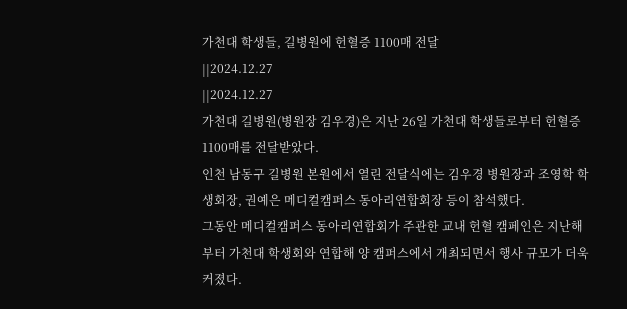가천대 학생들, 길병원에 헌혈증 1100매 전달
||2024.12.27
||2024.12.27
가천대 길병원(병원장 김우경)은 지난 26일 가천대 학생들로부터 헌혈증 1100매를 전달받았다.
인천 남동구 길병원 본원에서 열린 전달식에는 김우경 병원장과 조영학 학생회장, 권예은 메디컬캠퍼스 동아리연합회장 등이 참석했다.
그동안 메디컬캠퍼스 동아리연합회가 주관한 교내 헌혈 캠페인은 지난해부터 가천대 학생회와 연합해 양 캠퍼스에서 개최되면서 행사 규모가 더욱 커졌다.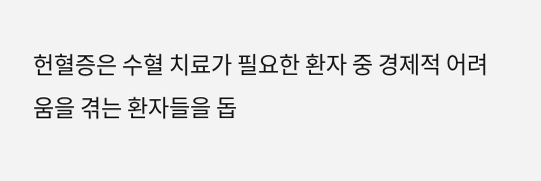헌혈증은 수혈 치료가 필요한 환자 중 경제적 어려움을 겪는 환자들을 돕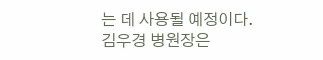는 데 사용될 예정이다.
김우경 병원장은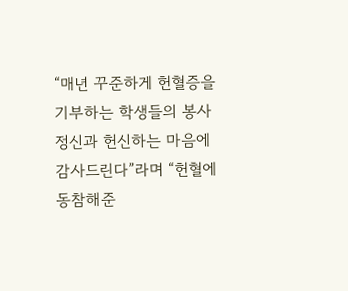“매년 꾸준하게 헌혈증을 기부하는 학생들의 봉사 정신과 헌신하는 마음에 감사드린다”라며 “헌혈에 동참해준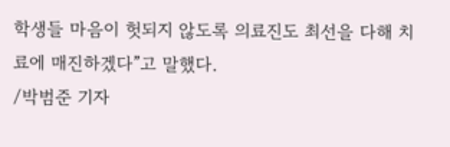학생들 마음이 헛되지 않도록 의료진도 최선을 다해 치료에 매진하겠다”고 말했다.
/박범준 기자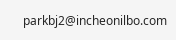parkbj2@incheonilbo.com